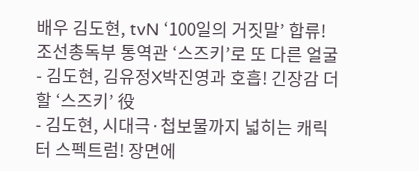배우 김도현, tvN ‘100일의 거짓말’ 합류! 조선총독부 통역관 ‘스즈키’로 또 다른 얼굴
- 김도현, 김유정X박진영과 호흡! 긴장감 더할 ‘스즈키’ 役
- 김도현, 시대극·첩보물까지 넓히는 캐릭터 스펙트럼! 장면에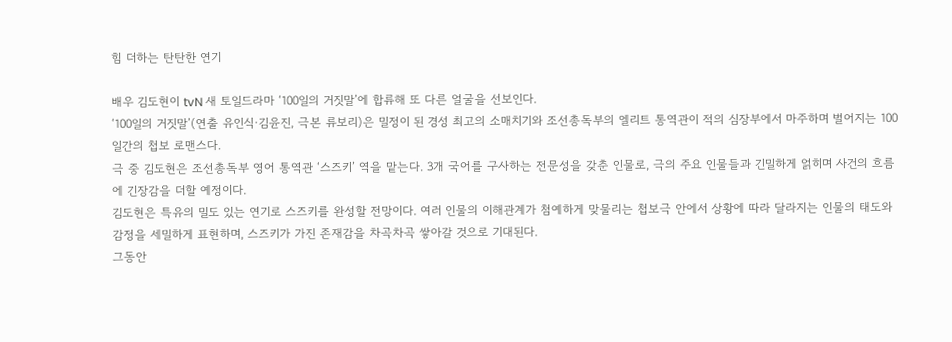힘 더하는 탄탄한 연기

배우 김도현이 tvN 새 토일드라마 ‘100일의 거짓말’에 합류해 또 다른 얼굴을 선보인다.
‘100일의 거짓말’(연출 유인식∙김윤진, 극본 류보리)은 밀정이 된 경성 최고의 소매치기와 조선총독부의 엘리트 통역관이 적의 심장부에서 마주하며 벌어지는 100일간의 첩보 로맨스다.
극 중 김도현은 조선총독부 영어 통역관 ‘스즈키’ 역을 맡는다. 3개 국어를 구사하는 전문성을 갖춘 인물로, 극의 주요 인물들과 긴밀하게 얽히며 사건의 흐름에 긴장감을 더할 예정이다.
김도현은 특유의 밀도 있는 연기로 스즈키를 완성할 전망이다. 여러 인물의 이해관계가 첨예하게 맞물리는 첩보극 안에서 상황에 따라 달라지는 인물의 태도와 감정을 세밀하게 표현하며, 스즈키가 가진 존재감을 차곡차곡 쌓아갈 것으로 기대된다.
그동안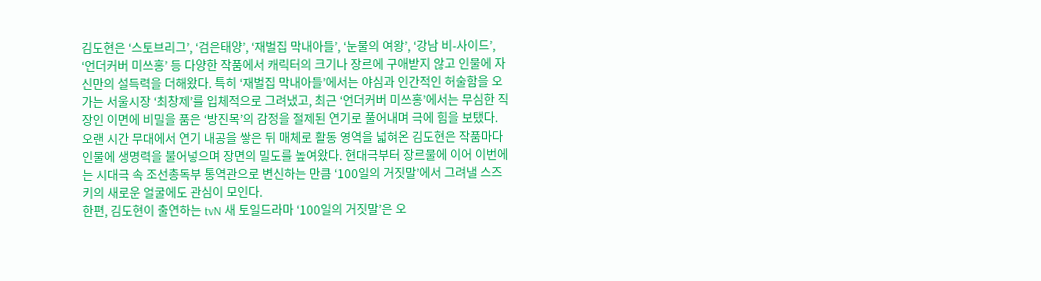김도현은 ‘스토브리그’, ‘검은태양’, ‘재벌집 막내아들’, ‘눈물의 여왕’, ‘강남 비-사이드’, ‘언더커버 미쓰홍’ 등 다양한 작품에서 캐릭터의 크기나 장르에 구애받지 않고 인물에 자신만의 설득력을 더해왔다. 특히 ‘재벌집 막내아들’에서는 야심과 인간적인 허술함을 오가는 서울시장 ‘최창제’를 입체적으로 그려냈고, 최근 ‘언더커버 미쓰홍’에서는 무심한 직장인 이면에 비밀을 품은 ‘방진목’의 감정을 절제된 연기로 풀어내며 극에 힘을 보탰다.
오랜 시간 무대에서 연기 내공을 쌓은 뒤 매체로 활동 영역을 넓혀온 김도현은 작품마다 인물에 생명력을 불어넣으며 장면의 밀도를 높여왔다. 현대극부터 장르물에 이어 이번에는 시대극 속 조선총독부 통역관으로 변신하는 만큼 ‘100일의 거짓말’에서 그려낼 스즈키의 새로운 얼굴에도 관심이 모인다.
한편, 김도현이 출연하는 tvN 새 토일드라마 ‘100일의 거짓말’은 오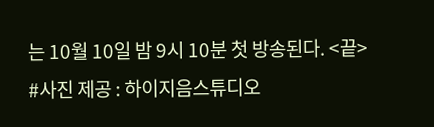는 10월 10일 밤 9시 10분 첫 방송된다. <끝>
#사진 제공 : 하이지음스튜디오